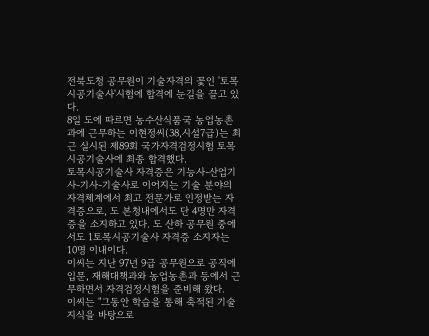전북도청 공무원이 기술자격의 꽃인 '토목시공기술사'시험에 합격에 눈길을 끌고 있다.
8일 도에 따르면 농수산식품국 농업농촌과에 근무하는 이현정씨(38,시설7급)는 최근 실시된 제89회 국가자격검정시험 토목시공기술사에 최종 합격했다.
토목시공기술사 자격증은 기능사-산업기사-기사-기술사로 이어지는 기술 분야의 자격체계에서 최고 전문가로 인정받는 자격증으로, 도 본청내에서도 단 4명만 자격증을 소지하고 있다. 도 산하 공무원 중에서도 1토목시공기술사 자격증 소지자는 10명 이내이다.
이씨는 지난 97년 9급 공무원으로 공직에 입문, 재해대책과와 농업농촌과 등에서 근무하면서 자격검정시험을 준비해 왔다.
이씨는 "그동안 학습을 통해 축적된 기술지식을 바탕으로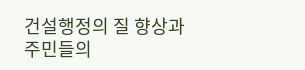건설행정의 질 향상과 주민들의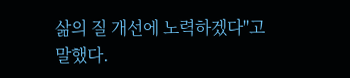삶의 질 개선에 노력하겠다"고 말했다.